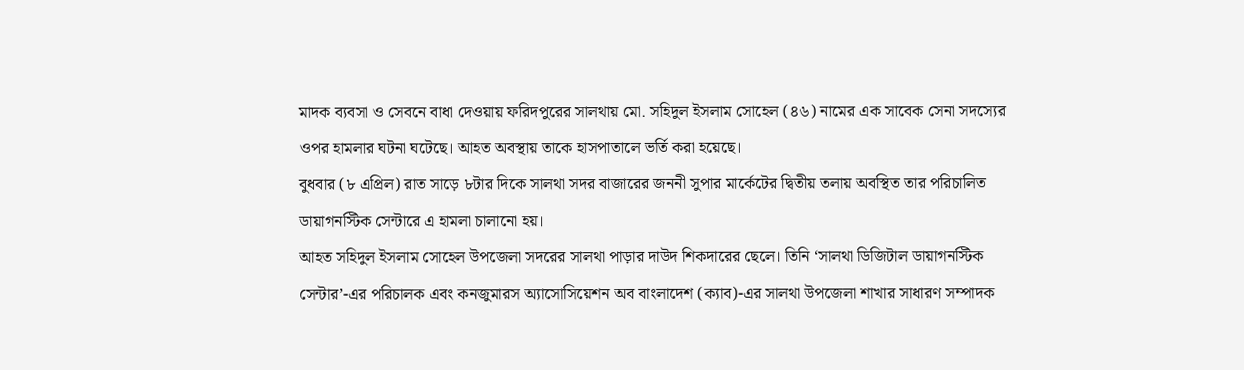মাদক ব্যবসা ও সেবনে বাধা দেওয়ায় ফরিদপুরের সালথায় মো. সহিদুল ইসলাম সোহেল (৪৬) নামের এক সাবেক সেনা সদস্যের ওপর হামলার ঘটনা ঘটেছে। আহত অবস্থায় তাকে হাসপাতালে ভর্তি করা হয়েছে।
বুধবার (৮ এপ্রিল) রাত সাড়ে ৮টার দিকে সালথা সদর বাজারের জননী সুপার মার্কেটের দ্বিতীয় তলায় অবস্থিত তার পরিচালিত ডায়াগনস্টিক সেন্টারে এ হামলা চালানো হয়।
আহত সহিদুল ইসলাম সোহেল উপজেলা সদরের সালথা পাড়ার দাউদ শিকদারের ছেলে। তিনি ‘সালথা ডিজিটাল ডায়াগনস্টিক সেন্টার’-এর পরিচালক এবং কনজুমারস অ্যাসোসিয়েশন অব বাংলাদেশ (ক্যাব)-এর সালথা উপজেলা শাখার সাধারণ সম্পাদক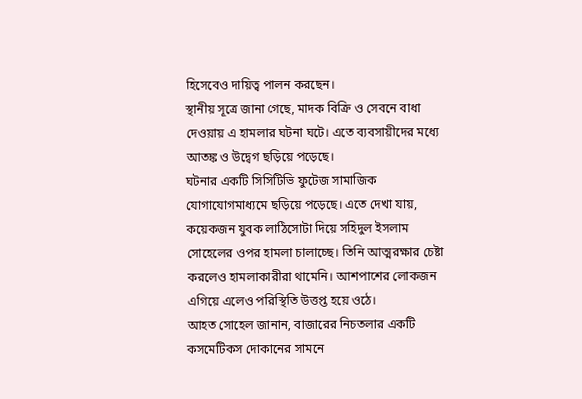হিসেবেও দায়িত্ব পালন করছেন।
স্থানীয় সূত্রে জানা গেছে, মাদক বিক্রি ও সেবনে বাধা দেওয়ায় এ হামলার ঘটনা ঘটে। এতে ব্যবসায়ীদের মধ্যে আতঙ্ক ও উদ্বেগ ছড়িয়ে পড়েছে।
ঘটনার একটি সিসিটিভি ফুটেজ সামাজিক যোগাযোগমাধ্যমে ছড়িয়ে পড়েছে। এতে দেখা যায়, কয়েকজন যুবক লাঠিসোটা দিয়ে সহিদুল ইসলাম সোহেলের ওপর হামলা চালাচ্ছে। তিনি আত্মরক্ষার চেষ্টা করলেও হামলাকারীরা থামেনি। আশপাশের লোকজন এগিয়ে এলেও পরিস্থিতি উত্তপ্ত হয়ে ওঠে।
আহত সোহেল জানান, বাজারের নিচতলার একটি কসমেটিকস দোকানের সামনে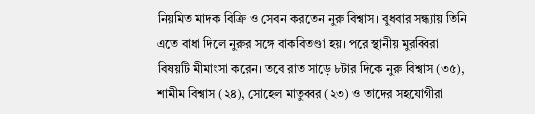নিয়মিত মাদক বিক্রি ও সেবন করতেন নুরু বিশ্বাস। বুধবার সন্ধ্যায় তিনি এতে বাধা দিলে নুরুর সঙ্গে বাকবিতণ্ডা হয়। পরে স্থানীয় মুরব্বিরা বিষয়টি মীমাংসা করেন। তবে রাত সাড়ে ৮টার দিকে নুরু বিশ্বাস (৩৫), শামীম বিশ্বাস (২৪), সোহেল মাতুব্বর (২৩) ও তাদের সহযোগীরা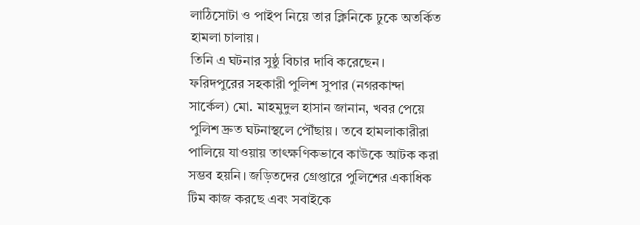লাঠিসোটা ও পাইপ নিয়ে তার ক্লিনিকে ঢুকে অতর্কিত হামলা চালায়।
তিনি এ ঘটনার সুষ্ঠু বিচার দাবি করেছেন।
ফরিদপুরের সহকারী পুলিশ সুপার (নগরকান্দা সার্কেল) মো. মাহমুদুল হাসান জানান, খবর পেয়ে পুলিশ দ্রুত ঘটনাস্থলে পৌঁছায়। তবে হামলাকারীরা পালিয়ে যাওয়ায় তাৎক্ষণিকভাবে কাউকে আটক করা সম্ভব হয়নি। জড়িতদের গ্রেপ্তারে পুলিশের একাধিক টিম কাজ করছে এবং সবাইকে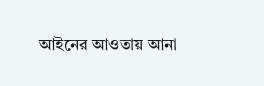আইনের আওতায় আনা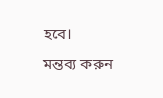হবে।
মন্তব্য করুন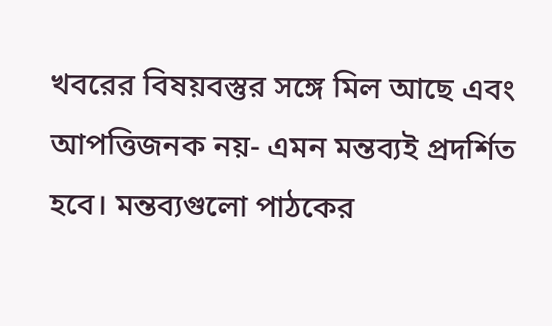খবরের বিষয়বস্তুর সঙ্গে মিল আছে এবং আপত্তিজনক নয়- এমন মন্তব্যই প্রদর্শিত হবে। মন্তব্যগুলো পাঠকের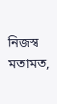নিজস্ব মতামত,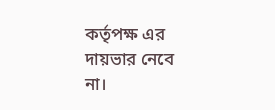কর্তৃপক্ষ এর দায়ভার নেবে না।